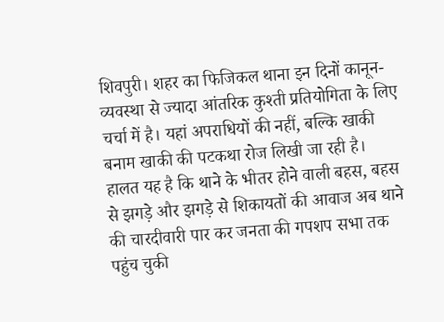शिवपुरी। शहर का फिजिकल थाना इन दिनों कानून-व्यवस्था से ज्यादा आंतरिक कुश्ती प्रतियोगिता के लिए चर्चा में है। यहां अपराधियों की नहीं, बल्कि खाकी बनाम खाकी की पटकथा रोज लिखी जा रही है। हालत यह है कि थाने के भीतर होने वाली बहस, बहस से झगड़े और झगड़े से शिकायतों की आवाज अब थाने की चारदीवारी पार कर जनता की गपशप सभा तक पहुंच चुकी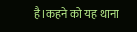है।कहने को यह थाना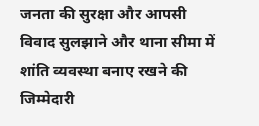जनता की सुरक्षा और आपसी विवाद सुलझाने और थाना सीमा में शांति व्यवस्था बनाए रखने की जिम्मेदारी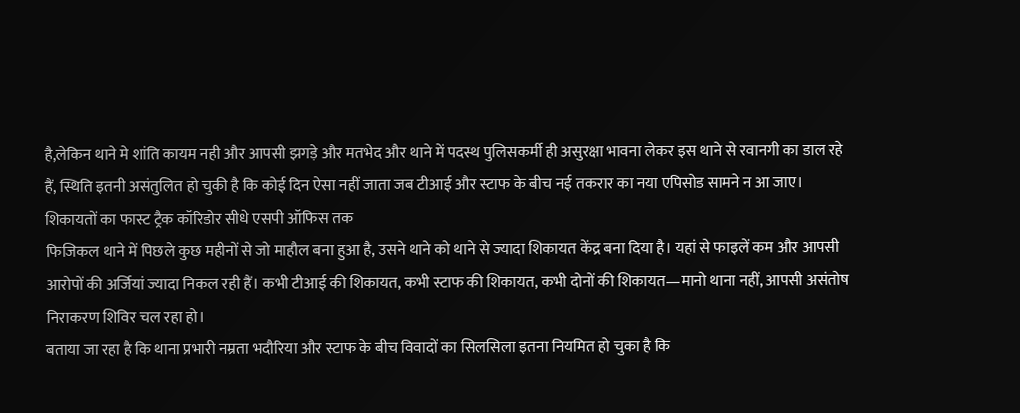है,लेकिन थाने मे शांति कायम नही और आपसी झगड़े और मतभेद और थाने में पदस्थ पुलिसकर्मी ही असुरक्षा भावना लेकर इस थाने से रवानगी का डाल रहे हैं, स्थिति इतनी असंतुलित हो चुकी है कि कोई दिन ऐसा नहीं जाता जब टीआई और स्टाफ के बीच नई तकरार का नया एपिसोड सामने न आ जाए।
शिकायतों का फास्ट ट्रैक कॉरिडोर सीधे एसपी ऑफिस तक
फिजिकल थाने में पिछले कुछ महीनों से जो माहौल बना हुआ है, उसने थाने को थाने से ज्यादा शिकायत केंद्र बना दिया है। यहां से फाइलें कम और आपसी आरोपों की अर्जियां ज्यादा निकल रही हैं। कभी टीआई की शिकायत, कभी स्टाफ की शिकायत, कभी दोनों की शिकायत—मानो थाना नहीं, आपसी असंतोष निराकरण शिविर चल रहा हो।
बताया जा रहा है कि थाना प्रभारी नम्रता भदौरिया और स्टाफ के बीच विवादों का सिलसिला इतना नियमित हो चुका है कि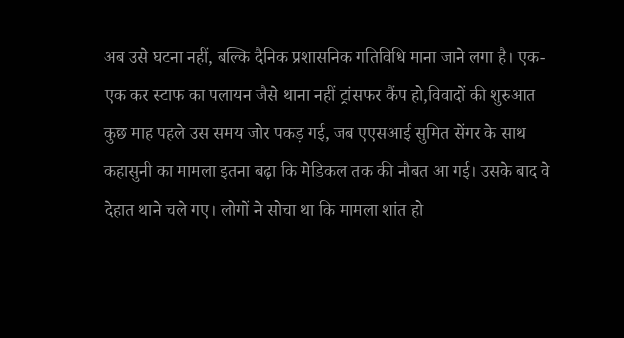अब उसे घटना नहीं, बल्कि दैनिक प्रशासनिक गतिविधि माना जाने लगा है। एक-एक कर स्टाफ का पलायन जैसे थाना नहीं ट्रांसफर कैंप हो,विवादों की शुरुआत कुछ माह पहले उस समय जोर पकड़ गई, जब एएसआई सुमित सेंगर के साथ कहासुनी का मामला इतना बढ़ा कि मेडिकल तक की नौबत आ गई। उसके बाद वे देहात थाने चले गए। लोगों ने सोचा था कि मामला शांत हो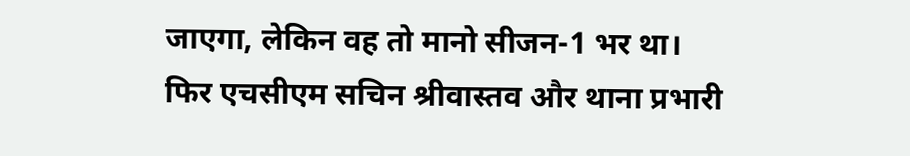जाएगा, लेकिन वह तो मानो सीजन-1 भर था।
फिर एचसीएम सचिन श्रीवास्तव और थाना प्रभारी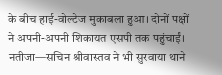के बीच हाई-वोल्टेज मुकाबला हुआ। दोनों पक्षों ने अपनी-अपनी शिकायत एसपी तक पहुंचाईं। नतीजा—सचिन श्रीवास्तव ने भी सुरवाया थाने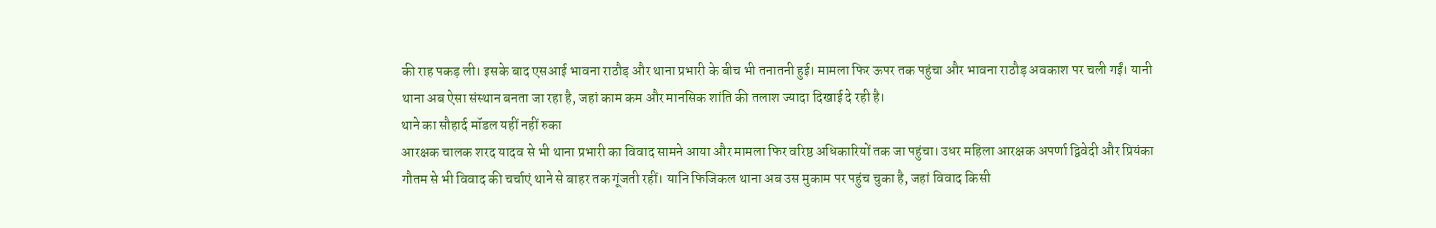की राह पकड़ ली। इसके बाद एसआई भावना राठौड़ और थाना प्रभारी के बीच भी तनातनी हुई। मामला फिर ऊपर तक पहुंचा और भावना राठौड़ अवकाश पर चली गईं। यानी थाना अब ऐसा संस्थान बनता जा रहा है, जहां काम कम और मानसिक शांति की तलाश ज्यादा दिखाई दे रही है।
थाने का सौहार्द मॉडल यहीं नहीं रुका
आरक्षक चालक शरद यादव से भी थाना प्रभारी का विवाद सामने आया और मामला फिर वरिष्ठ अधिकारियों तक जा पहुंचा। उधर महिला आरक्षक अपर्णा द्विवेदी और प्रियंका गौतम से भी विवाद की चर्चाएं थाने से बाहर तक गूंजती रहीं। यानि फिजिकल थाना अब उस मुकाम पर पहुंच चुका है, जहां विवाद किसी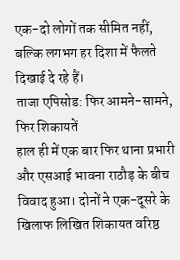एक-दो लोगों तक सीमित नहीं, बल्कि लगभग हर दिशा में फैलते दिखाई दे रहे हैं।
ताजा एपिसोड: फिर आमने-सामने, फिर शिकायतें
हाल ही में एक बार फिर थाना प्रभारी और एसआई भावना राठौड़ के बीच विवाद हुआ। दोनों ने एक-दूसरे के खिलाफ लिखित शिकायत वरिष्ठ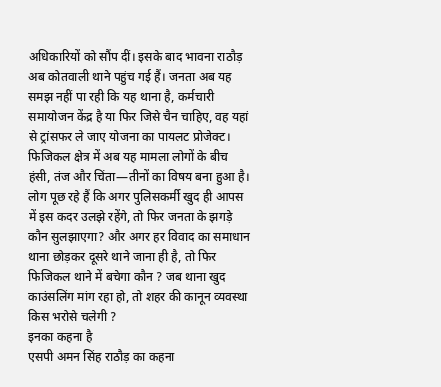अधिकारियों को सौंप दीं। इसके बाद भावना राठौड़ अब कोतवाली थाने पहुंच गई हैं। जनता अब यह समझ नहीं पा रही कि यह थाना है, कर्मचारी समायोजन केंद्र है या फिर जिसे चैन चाहिए, वह यहां से ट्रांसफर ले जाए योजना का पायलट प्रोजेक्ट।
फिजिकल क्षेत्र में अब यह मामला लोगों के बीच हंसी, तंज और चिंता—तीनों का विषय बना हुआ है। लोग पूछ रहे हैं कि अगर पुलिसकर्मी खुद ही आपस में इस कदर उलझे रहेंगे, तो फिर जनता के झगड़े कौन सुलझाएगा? और अगर हर विवाद का समाधान थाना छोड़कर दूसरे थाने जाना ही है, तो फिर फिजिकल थाने में बचेगा कौन ? जब थाना खुद काउंसलिंग मांग रहा हो, तो शहर की कानून व्यवस्था किस भरोसे चलेगी ?
इनका कहना है
एसपी अमन सिंह राठौड़ का कहना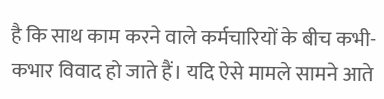है कि साथ काम करने वाले कर्मचारियों के बीच कभी-कभार विवाद हो जाते हैं। यदि ऐसे मामले सामने आते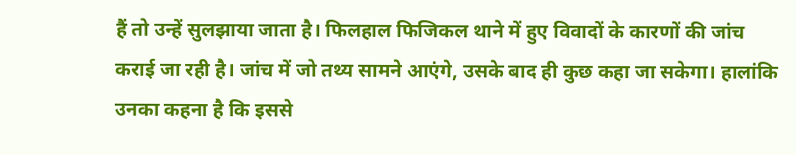हैं तो उन्हें सुलझाया जाता है। फिलहाल फिजिकल थाने में हुए विवादों के कारणों की जांच कराई जा रही है। जांच में जो तथ्य सामने आएंगे, उसके बाद ही कुछ कहा जा सकेगा। हालांकि उनका कहना है कि इससे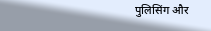पुलिसिंग और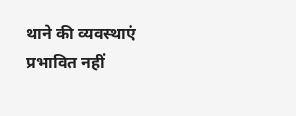थाने की व्यवस्थाएं प्रभावित नहीं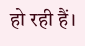हो रही हैं।